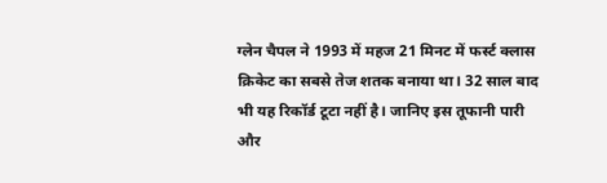ग्लेन चैपल ने 1993 में महज 21 मिनट में फर्स्ट क्लास क्रिकेट का सबसे तेज शतक बनाया था। 32 साल बाद भी यह रिकॉर्ड टूटा नहीं है। जानिए इस तूफानी पारी और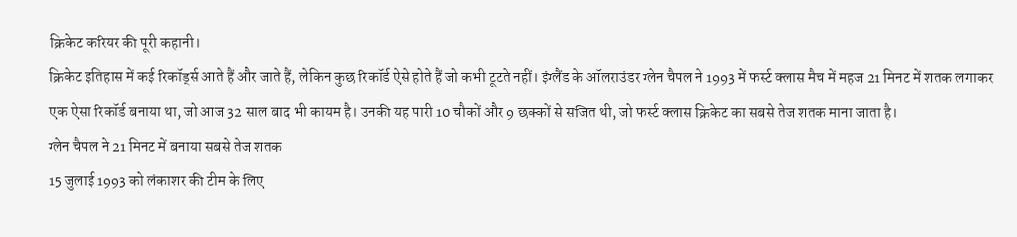क्रिकेट करियर की पूरी कहानी।
क्रिकेट इतिहास में कई रिकॉर्ड्स आते हैं और जाते हैं, लेकिन कुछ रिकॉर्ड ऐसे होते हैं जो कभी टूटते नहीं। इंग्लैंड के ऑलराउंडर ग्लेन चैपल ने 1993 में फर्स्ट क्लास मैच में महज 21 मिनट में शतक लगाकर एक ऐसा रिकॉर्ड बनाया था, जो आज 32 साल बाद भी कायम है। उनकी यह पारी 10 चौकों और 9 छक्कों से सजित थी, जो फर्स्ट क्लास क्रिकेट का सबसे तेज शतक माना जाता है।
ग्लेन चैपल ने 21 मिनट में बनाया सबसे तेज शतक
15 जुलाई 1993 को लंकाशर की टीम के लिए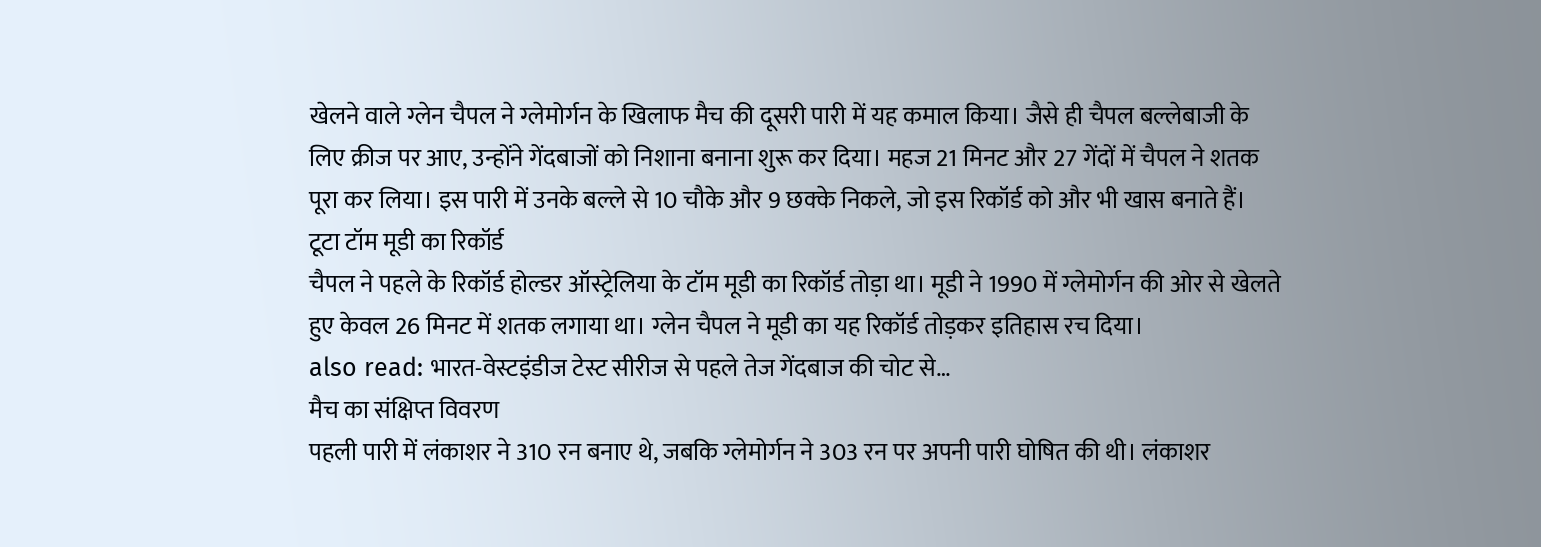खेलने वाले ग्लेन चैपल ने ग्लेमोर्गन के खिलाफ मैच की दूसरी पारी में यह कमाल किया। जैसे ही चैपल बल्लेबाजी के लिए क्रीज पर आए, उन्होंने गेंदबाजों को निशाना बनाना शुरू कर दिया। महज 21 मिनट और 27 गेंदों में चैपल ने शतक पूरा कर लिया। इस पारी में उनके बल्ले से 10 चौके और 9 छक्के निकले, जो इस रिकॉर्ड को और भी खास बनाते हैं।
टूटा टॉम मूडी का रिकॉर्ड
चैपल ने पहले के रिकॉर्ड होल्डर ऑस्ट्रेलिया के टॉम मूडी का रिकॉर्ड तोड़ा था। मूडी ने 1990 में ग्लेमोर्गन की ओर से खेलते हुए केवल 26 मिनट में शतक लगाया था। ग्लेन चैपल ने मूडी का यह रिकॉर्ड तोड़कर इतिहास रच दिया।
also read: भारत-वेस्टइंडीज टेस्ट सीरीज से पहले तेज गेंदबाज की चोट से…
मैच का संक्षिप्त विवरण
पहली पारी में लंकाशर ने 310 रन बनाए थे, जबकि ग्लेमोर्गन ने 303 रन पर अपनी पारी घोषित की थी। लंकाशर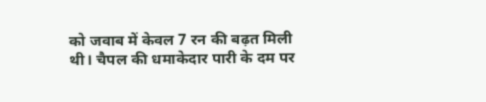को जवाब में केवल 7 रन की बढ़त मिली थी। चैपल की धमाकेदार पारी के दम पर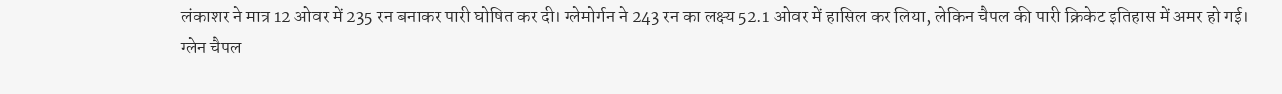लंकाशर ने मात्र 12 ओवर में 235 रन बनाकर पारी घोषित कर दी। ग्लेमोर्गन ने 243 रन का लक्ष्य 52.1 ओवर में हासिल कर लिया, लेकिन चैपल की पारी क्रिकेट इतिहास में अमर हो गई।
ग्लेन चैपल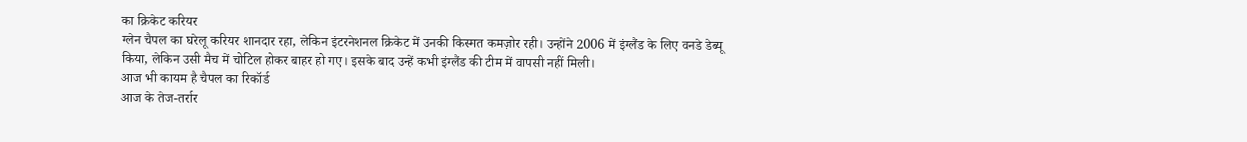का क्रिकेट करियर
ग्लेन चैपल का घरेलू करियर शानदार रहा, लेकिन इंटरनेशनल क्रिकेट में उनकी किस्मत कमज़ोर रही। उन्होंने 2006 में इंग्लैंड के लिए वनडे डेब्यू किया, लेकिन उसी मैच में चोटिल होकर बाहर हो गए। इसके बाद उन्हें कभी इंग्लैंड की टीम में वापसी नहीं मिली।
आज भी कायम है चैपल का रिकॉर्ड
आज के तेज-तर्रार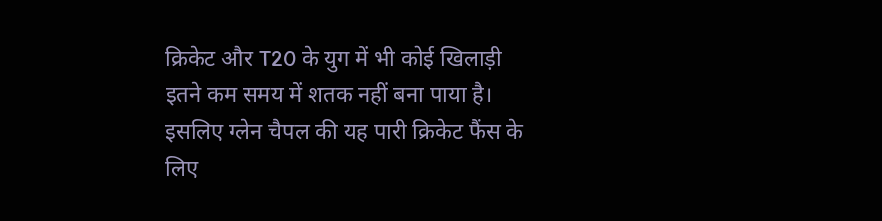क्रिकेट और T20 के युग में भी कोई खिलाड़ी इतने कम समय में शतक नहीं बना पाया है। इसलिए ग्लेन चैपल की यह पारी क्रिकेट फैंस के लिए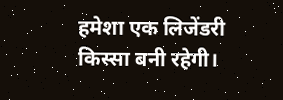हमेशा एक लिजेंडरी किस्सा बनी रहेगी।